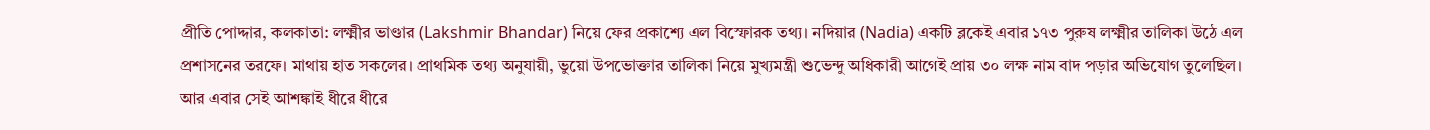প্রীতি পোদ্দার, কলকাতা: লক্ষ্মীর ভাণ্ডার (Lakshmir Bhandar) নিয়ে ফের প্রকাশ্যে এল বিস্ফোরক তথ্য। নদিয়ার (Nadia) একটি ব্লকেই এবার ১৭৩ পুরুষ লক্ষ্মীর তালিকা উঠে এল প্রশাসনের তরফে। মাথায় হাত সকলের। প্রাথমিক তথ্য অনুযায়ী, ভুয়ো উপভোক্তার তালিকা নিয়ে মুখ্যমন্ত্রী শুভেন্দু অধিকারী আগেই প্রায় ৩০ লক্ষ নাম বাদ পড়ার অভিযোগ তুলেছিল। আর এবার সেই আশঙ্কাই ধীরে ধীরে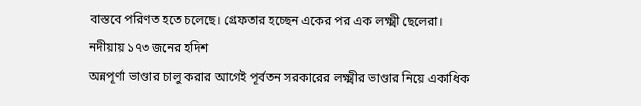বাস্তবে পরিণত হতে চলেছে। গ্রেফতার হচ্ছেন একের পর এক লক্ষ্মী ছেলেরা।
নদীয়ায় ১৭৩ জনের হদিশ
অন্নপূর্ণা ভাণ্ডার চালু করার আগেই পূর্বতন সরকারের লক্ষ্মীর ভাণ্ডার নিয়ে একাধিক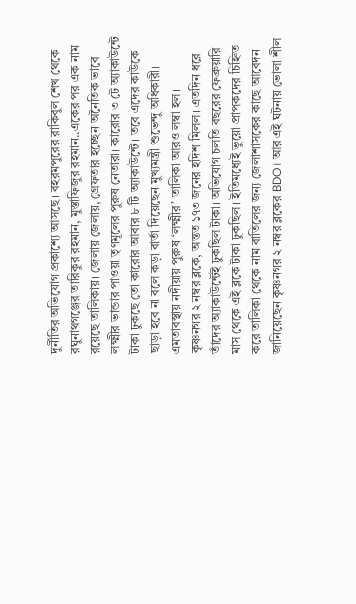দুর্নীতির অভিযোগ প্রকাশ্যে আসছে। বহরমপুরের রাকিবুল শেখ থেকে রঘুনাথগঞ্জের তারিকুর রহমান, মুস্তাফিজুর রহমান..একের পর এক নাম রয়েছে তালিকায়। জেলায় জেলায়, গ্রেফতার হচ্ছেন অনৈতিক ভাবে লক্ষ্মীর ভান্ডার পাওয়া তৃণমূলের পুরুষ নেতারা। কারোর ৩ টে অ্যাকাউন্টে টাকা ঢুকছে তো কারোর আবার ৮ টি অ্যাকাউন্টে। তবে এদের কাউকে ছাড়া হবে না বলে কড়া বার্তা দিয়েছেন মুখ্যমন্ত্রী শুভেন্দু অধিকারী। এমতাবস্থায় নদীয়ায় পুরুষ ‘লক্ষ্মীর’ তালিকা আরও লম্বা হল।
কৃষ্ণনগর ২ নম্বর ব্লকে, অন্তত ১৭৩ জনের হদিশ মিলল। এতদিন ধরে তাঁদের অ্যাকাউন্টেই ঢুকছিল টাকা। অভিযোগ চলতি বছরের ফেব্রুয়ারি মাস থেকে এই ব্লকে টাকা ঢুকছিল। ইতিমধ্যেই ভুয়ো প্রাপকদের চিহ্নিত করে তালিকা থেকে নাম বাতিলের জন্য জেলাশাসকের কাছে আবেদন জানিয়েছেন কৃষ্ণনগর ২ নম্বর ব্লকের BDO। আর এই ঘটনায় ভোলা শীল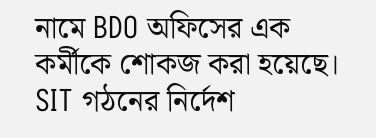নামে BDO অফিসের এক কর্মীকে শোকজ করা হয়েছে।
SIT গঠনের নির্দেশ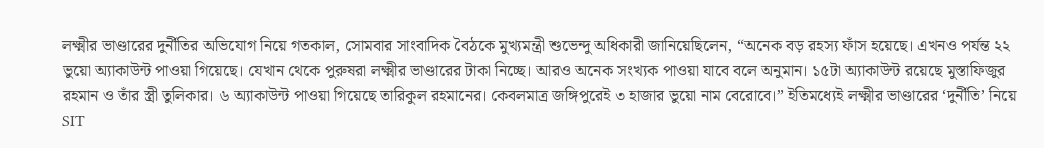লক্ষ্মীর ভাণ্ডারের দুর্নীতির অভিযোগ নিয়ে গতকাল, সোমবার সাংবাদিক বৈঠকে মুখ্যমন্ত্রী শুভেন্দু অধিকারী জানিয়েছিলেন, “অনেক বড় রহস্য ফাঁস হয়েছে। এখনও পর্যন্ত ২২ ভুয়ো অ্যাকাউন্ট পাওয়া গিয়েছে। যেখান থেকে পুরুষরা লক্ষ্মীর ভাণ্ডারের টাকা নিচ্ছে। আরও অনেক সংখ্যক পাওয়া যাবে বলে অনুমান। ১৫টা অ্যাকাউন্ট রয়েছে মুস্তাফিজুর রহমান ও তাঁর স্ত্রী তুলিকার। ৬ অ্যাকাউন্ট পাওয়া গিয়েছে তারিকুল রহমানের। কেবলমাত্র জঙ্গিপুরেই ৩ হাজার ভুয়ো নাম বেরোবে।” ইতিমধ্যেই লক্ষ্মীর ভাণ্ডারের ‘দুর্নীতি’ নিয়ে SIT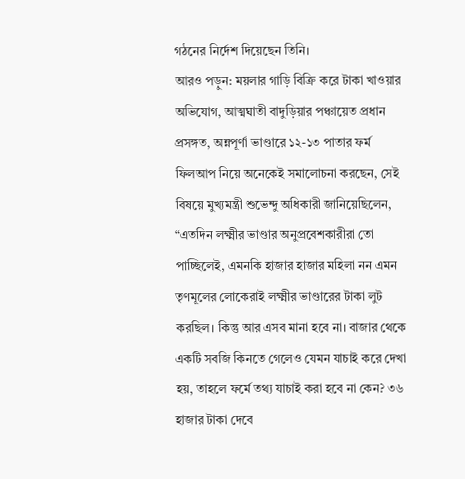গঠনের নির্দেশ দিয়েছেন তিনি।
আরও পড়ুন: ময়লার গাড়ি বিক্রি করে টাকা খাওয়ার অভিযোগ, আত্মঘাতী বাদুড়িয়ার পঞ্চায়েত প্রধান
প্রসঙ্গত, অন্নপূর্ণা ভাণ্ডারে ১২-১৩ পাতার ফর্ম ফিলআপ নিয়ে অনেকেই সমালোচনা করছেন, সেই বিষয়ে মুখ্যমন্ত্রী শুভেন্দু অধিকারী জানিয়েছিলেন, “এতদিন লক্ষ্মীর ভাণ্ডার অনুপ্রবেশকারীরা তো পাচ্ছিলেই, এমনকি হাজার হাজার মহিলা নন এমন তৃণমূলের লোকেরাই লক্ষ্মীর ভাণ্ডারের টাকা লুট করছিল। কিন্তু আর এসব মানা হবে না। বাজার থেকে একটি সবজি কিনতে গেলেও যেমন যাচাই করে দেখা হয়, তাহলে ফর্মে তথ্য যাচাই করা হবে না কেন? ৩৬ হাজার টাকা দেবে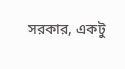সরকার, একটু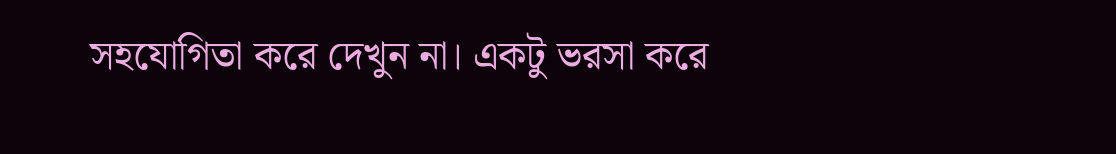সহযোগিতা করে দেখুন না। একটু ভরসা করে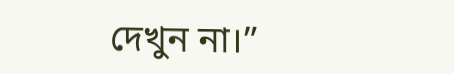দেখুন না।”